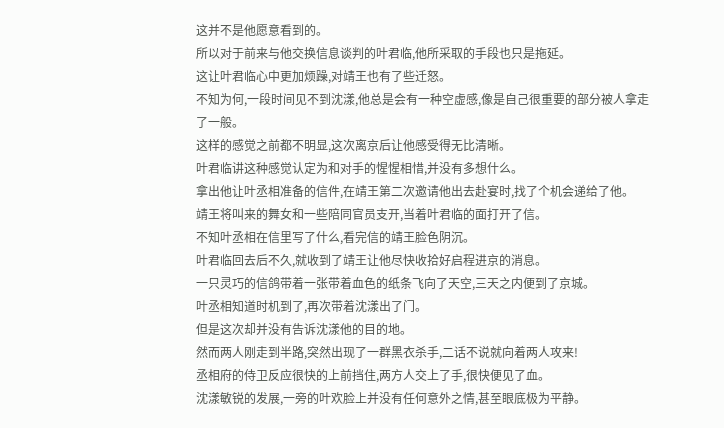这并不是他愿意看到的。
所以对于前来与他交换信息谈判的叶君临,他所采取的手段也只是拖延。
这让叶君临心中更加烦躁,对靖王也有了些迁怒。
不知为何,一段时间见不到沈漾,他总是会有一种空虚感,像是自己很重要的部分被人拿走了一般。
这样的感觉之前都不明显,这次离京后让他感受得无比清晰。
叶君临讲这种感觉认定为和对手的惺惺相惜,并没有多想什么。
拿出他让叶丞相准备的信件,在靖王第二次邀请他出去赴宴时,找了个机会递给了他。
靖王将叫来的舞女和一些陪同官员支开,当着叶君临的面打开了信。
不知叶丞相在信里写了什么,看完信的靖王脸色阴沉。
叶君临回去后不久,就收到了靖王让他尽快收拾好启程进京的消息。
一只灵巧的信鸽带着一张带着血色的纸条飞向了天空,三天之内便到了京城。
叶丞相知道时机到了,再次带着沈漾出了门。
但是这次却并没有告诉沈漾他的目的地。
然而两人刚走到半路,突然出现了一群黑衣杀手,二话不说就向着两人攻来!
丞相府的侍卫反应很快的上前挡住,两方人交上了手,很快便见了血。
沈漾敏锐的发展,一旁的叶欢脸上并没有任何意外之情,甚至眼底极为平静。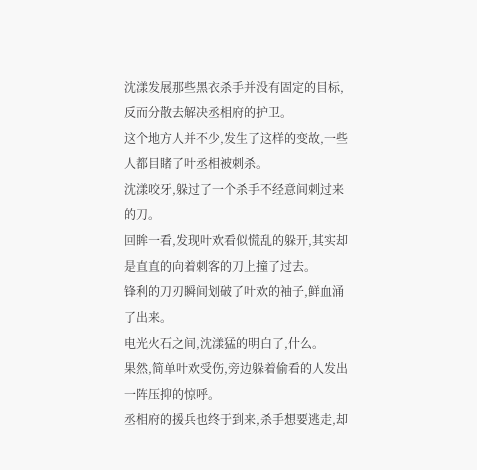沈漾发展那些黑衣杀手并没有固定的目标,反而分散去解决丞相府的护卫。
这个地方人并不少,发生了这样的变故,一些人都目睹了叶丞相被刺杀。
沈漾咬牙,躲过了一个杀手不经意间刺过来的刀。
回眸一看,发现叶欢看似慌乱的躲开,其实却是直直的向着刺客的刀上撞了过去。
锋利的刀刃瞬间划破了叶欢的袖子,鲜血涌了出来。
电光火石之间,沈漾猛的明白了,什么。
果然,简单叶欢受伤,旁边躲着偷看的人发出一阵压抑的惊呼。
丞相府的援兵也终于到来,杀手想要逃走,却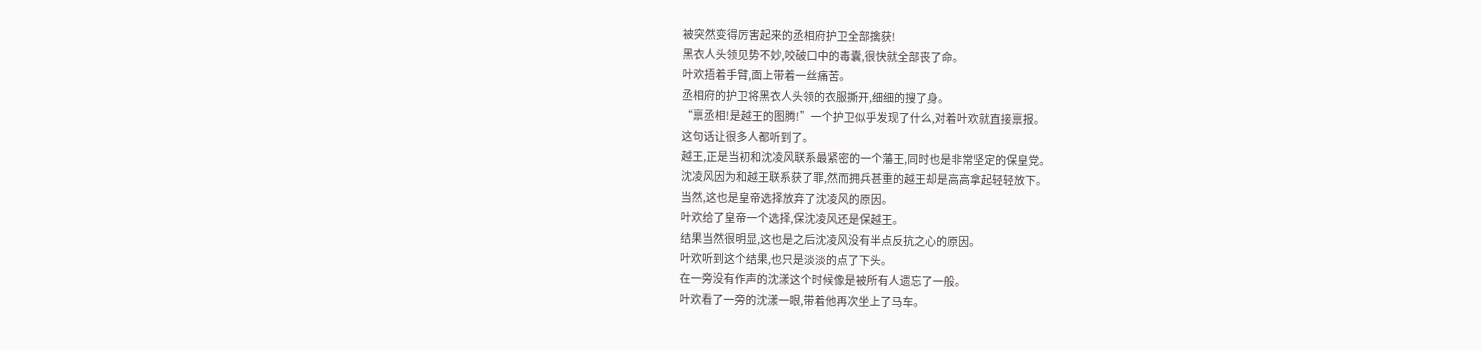被突然变得厉害起来的丞相府护卫全部擒获!
黑衣人头领见势不妙,咬破口中的毒囊,很快就全部丧了命。
叶欢捂着手臂,面上带着一丝痛苦。
丞相府的护卫将黑衣人头领的衣服撕开,细细的搜了身。
“禀丞相!是越王的图腾!”一个护卫似乎发现了什么,对着叶欢就直接禀报。
这句话让很多人都听到了。
越王,正是当初和沈凌风联系最紧密的一个藩王,同时也是非常坚定的保皇党。
沈凌风因为和越王联系获了罪,然而拥兵甚重的越王却是高高拿起轻轻放下。
当然,这也是皇帝选择放弃了沈凌风的原因。
叶欢给了皇帝一个选择,保沈凌风还是保越王。
结果当然很明显,这也是之后沈凌风没有半点反抗之心的原因。
叶欢听到这个结果,也只是淡淡的点了下头。
在一旁没有作声的沈漾这个时候像是被所有人遗忘了一般。
叶欢看了一旁的沈漾一眼,带着他再次坐上了马车。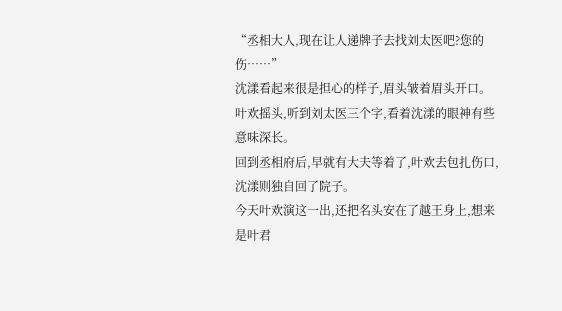“丞相大人,现在让人递牌子去找刘太医吧?您的伤……”
沈漾看起来很是担心的样子,眉头皱着眉头开口。
叶欢摇头,听到刘太医三个字,看着沈漾的眼神有些意味深长。
回到丞相府后,早就有大夫等着了,叶欢去包扎伤口,沈漾则独自回了院子。
今天叶欢演这一出,还把名头安在了越王身上,想来是叶君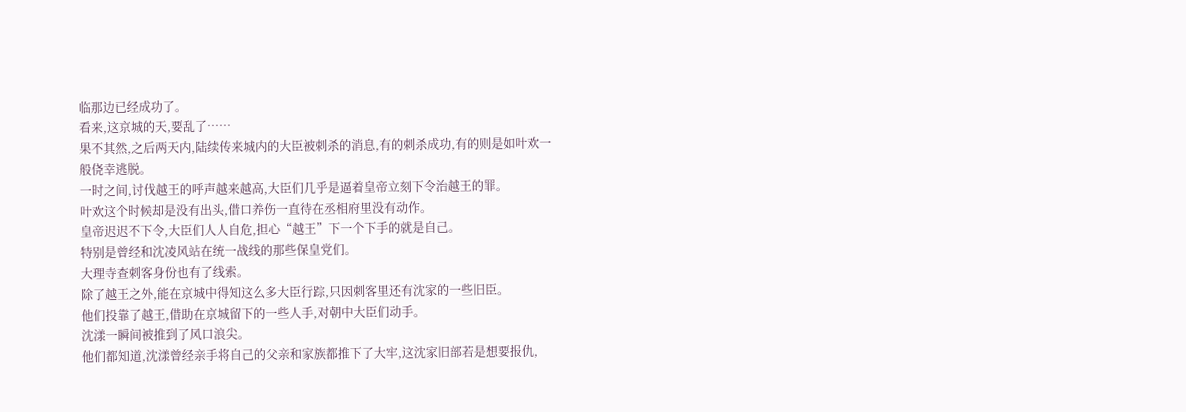临那边已经成功了。
看来,这京城的天,要乱了……
果不其然,之后两天内,陆续传来城内的大臣被刺杀的消息,有的刺杀成功,有的则是如叶欢一般侥幸逃脱。
一时之间,讨伐越王的呼声越来越高,大臣们几乎是逼着皇帝立刻下令治越王的罪。
叶欢这个时候却是没有出头,借口养伤一直待在丞相府里没有动作。
皇帝迟迟不下令,大臣们人人自危,担心“越王”下一个下手的就是自己。
特别是曾经和沈凌风站在统一战线的那些保皇党们。
大理寺查刺客身份也有了线索。
除了越王之外,能在京城中得知这么多大臣行踪,只因刺客里还有沈家的一些旧臣。
他们投靠了越王,借助在京城留下的一些人手,对朝中大臣们动手。
沈漾一瞬间被推到了风口浪尖。
他们都知道,沈漾曾经亲手将自己的父亲和家族都推下了大牢,这沈家旧部若是想要报仇,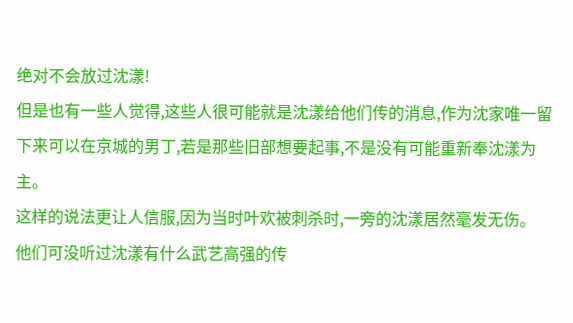绝对不会放过沈漾!
但是也有一些人觉得,这些人很可能就是沈漾给他们传的消息,作为沈家唯一留下来可以在京城的男丁,若是那些旧部想要起事,不是没有可能重新奉沈漾为主。
这样的说法更让人信服,因为当时叶欢被刺杀时,一旁的沈漾居然毫发无伤。
他们可没听过沈漾有什么武艺高强的传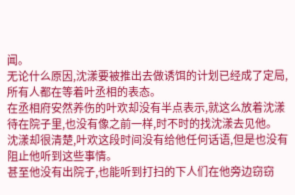闻。
无论什么原因,沈漾要被推出去做诱饵的计划已经成了定局,所有人都在等着叶丞相的表态。
在丞相府安然养伤的叶欢却没有半点表示,就这么放着沈漾待在院子里,也没有像之前一样,时不时的找沈漾去见他。
沈漾却很清楚,叶欢这段时间没有给他任何话语,但是也没有阻止他听到这些事情。
甚至他没有出院子,也能听到打扫的下人们在他旁边窃窃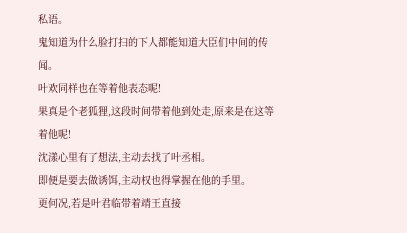私语。
鬼知道为什么脸打扫的下人都能知道大臣们中间的传闻。
叶欢同样也在等着他表态呢!
果真是个老狐狸,这段时间带着他到处走,原来是在这等着他呢!
沈漾心里有了想法,主动去找了叶丞相。
即便是要去做诱饵,主动权也得掌握在他的手里。
更何况,若是叶君临带着靖王直接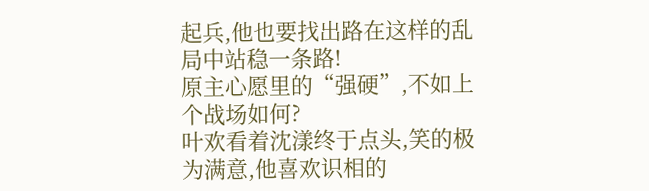起兵,他也要找出路在这样的乱局中站稳一条路!
原主心愿里的“强硬”,不如上个战场如何?
叶欢看着沈漾终于点头,笑的极为满意,他喜欢识相的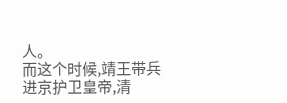人。
而这个时候,靖王带兵进京护卫皇帝,清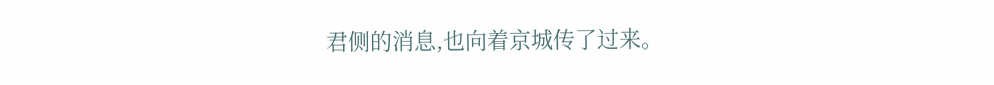君侧的消息,也向着京城传了过来。